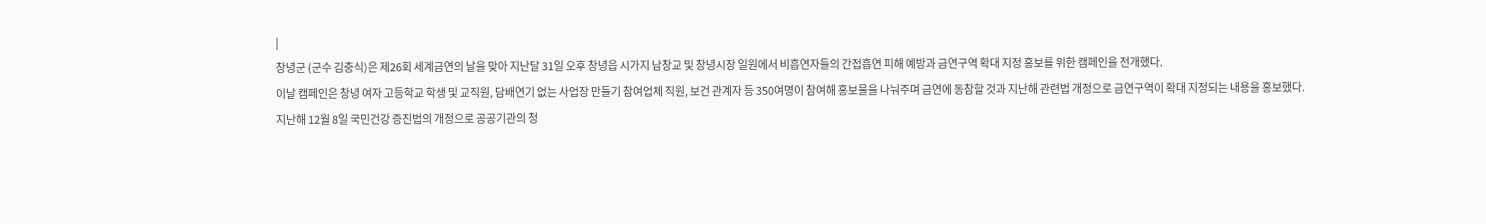|
창녕군 (군수 김충식)은 제26회 세계금연의 날을 맞아 지난달 31일 오후 창녕읍 시가지 남창교 및 창녕시장 일원에서 비흡연자들의 간접흡연 피해 예방과 금연구역 확대 지정 홍보를 위한 캠페인을 전개했다.
이날 캠페인은 창녕 여자 고등학교 학생 및 교직원, 담배연기 없는 사업장 만들기 참여업체 직원, 보건 관계자 등 350여명이 참여해 홍보물을 나눠주며 금연에 동참할 것과 지난해 관련법 개정으로 금연구역이 확대 지정되는 내용을 홍보했다.
지난해 12월 8일 국민건강 증진법의 개정으로 공공기관의 청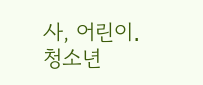사, 어린이․청소년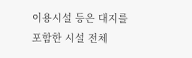이용시설 등은 대지를 포함한 시설 전체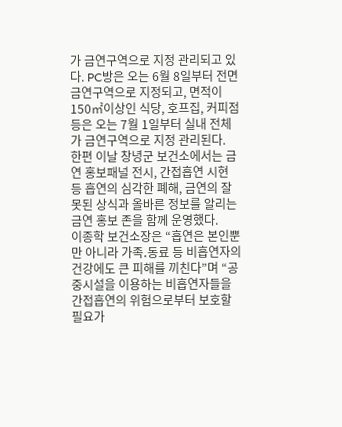가 금연구역으로 지정 관리되고 있다. PC방은 오는 6월 8일부터 전면 금연구역으로 지정되고, 면적이 150㎡이상인 식당, 호프집, 커피점 등은 오는 7월 1일부터 실내 전체가 금연구역으로 지정 관리된다.
한편 이날 창녕군 보건소에서는 금연 홍보패널 전시, 간접흡연 시현 등 흡연의 심각한 폐해, 금연의 잘못된 상식과 올바른 정보를 알리는 금연 홍보 존을 함께 운영했다.
이종학 보건소장은 “흡연은 본인뿐만 아니라 가족․동료 등 비흡연자의 건강에도 큰 피해를 끼친다”며 “공중시설을 이용하는 비흡연자들을 간접흡연의 위험으로부터 보호할 필요가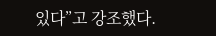있다”고 강조했다.